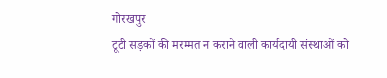गोरखपुर
टूटी सड़कों की मरम्मत न कराने वाली कार्यदायी संस्थाओं को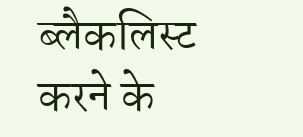ब्लैकलिस्ट करने के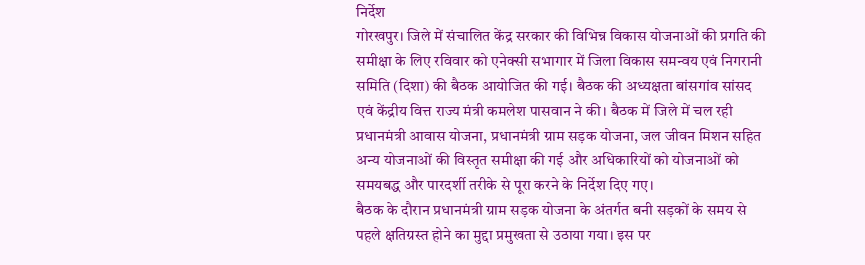निर्देश
गोरखपुर। जिले में संचालित केंद्र सरकार की विभिन्न विकास योजनाओं की प्रगति की समीक्षा के लिए रविवार को एनेक्सी सभागार में जिला विकास समन्वय एवं निगरानी समिति (दिशा) की बैठक आयोजित की गई। बैठक की अध्यक्षता बांसगांव सांसद एवं केंद्रीय वित्त राज्य मंत्री कमलेश पासवान ने की। बैठक में जिले में चल रही प्रधानमंत्री आवास योजना, प्रधानमंत्री ग्राम सड़क योजना, जल जीवन मिशन सहित अन्य योजनाओं की विस्तृत समीक्षा की गई और अधिकारियों को योजनाओं को समयबद्ध और पारदर्शी तरीके से पूरा करने के निर्देश दिए गए।
बैठक के दौरान प्रधानमंत्री ग्राम सड़क योजना के अंतर्गत बनी सड़कों के समय से पहले क्षतिग्रस्त होने का मुद्दा प्रमुखता से उठाया गया। इस पर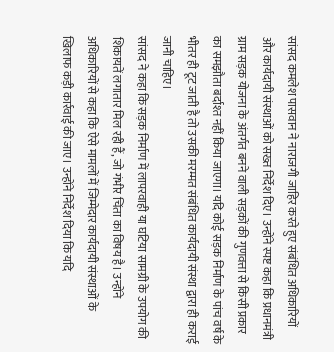सांसद कमलेश पासवान ने नाराजगी जाहिर करते हुए संबंधित अधिकारियों और कार्यदायी संस्थाओं को सख्त निर्देश दिए। उन्होंने स्पष्ट कहा कि प्रधानमंत्री ग्राम सड़क योजना के अंतर्गत बनने वाली सड़कों की गुणवत्ता से किसी प्रकार का समझौता बर्दाश्त नहीं किया जाएगा। यदि कोई सड़क निर्माण के पांच वर्ष के भीतर ही टूट जाती है तो उसकी मरम्मत संबंधित कार्यदायी संस्था द्वारा ही कराई जानी चाहिए।
सांसद ने कहा कि सड़क निर्माण में लापरवाही या घटिया सामग्री के उपयोग की शिकायतें लगातार मिल रही हैं, जो गंभीर चिंता का विषय है। उन्होंने अधिकारियों से कहा कि ऐसे मामलों में जिम्मेदार कार्यदायी संस्थाओं के खिलाफ कड़ी कार्रवाई की जाए। उन्होंने निर्देश दिया कि यदि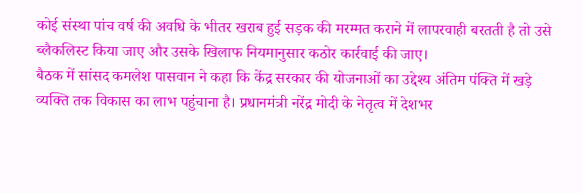कोई संस्था पांच वर्ष की अवधि के भीतर खराब हुई सड़क की मरम्मत कराने में लापरवाही बरतती है तो उसे ब्लैकलिस्ट किया जाए और उसके खिलाफ नियमानुसार कठोर कार्रवाई की जाए।
बैठक में सांसद कमलेश पासवान ने कहा कि केंद्र सरकार की योजनाओं का उद्देश्य अंतिम पंक्ति में खड़े व्यक्ति तक विकास का लाभ पहुंचाना है। प्रधानमंत्री नरेंद्र मोदी के नेतृत्व में देशभर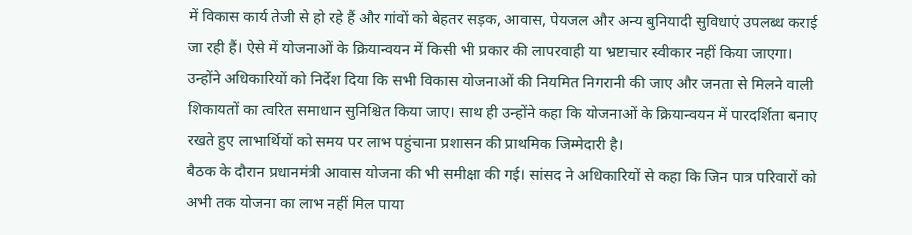में विकास कार्य तेजी से हो रहे हैं और गांवों को बेहतर सड़क, आवास, पेयजल और अन्य बुनियादी सुविधाएं उपलब्ध कराई जा रही हैं। ऐसे में योजनाओं के क्रियान्वयन में किसी भी प्रकार की लापरवाही या भ्रष्टाचार स्वीकार नहीं किया जाएगा।
उन्होंने अधिकारियों को निर्देश दिया कि सभी विकास योजनाओं की नियमित निगरानी की जाए और जनता से मिलने वाली शिकायतों का त्वरित समाधान सुनिश्चित किया जाए। साथ ही उन्होंने कहा कि योजनाओं के क्रियान्वयन में पारदर्शिता बनाए रखते हुए लाभार्थियों को समय पर लाभ पहुंचाना प्रशासन की प्राथमिक जिम्मेदारी है।
बैठक के दौरान प्रधानमंत्री आवास योजना की भी समीक्षा की गई। सांसद ने अधिकारियों से कहा कि जिन पात्र परिवारों को अभी तक योजना का लाभ नहीं मिल पाया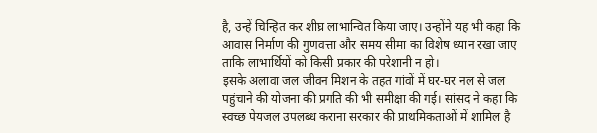है, उन्हें चिन्हित कर शीघ्र लाभान्वित किया जाए। उन्होंने यह भी कहा कि आवास निर्माण की गुणवत्ता और समय सीमा का विशेष ध्यान रखा जाए ताकि लाभार्थियों को किसी प्रकार की परेशानी न हो।
इसके अलावा जल जीवन मिशन के तहत गांवों में घर-घर नल से जल पहुंचाने की योजना की प्रगति की भी समीक्षा की गई। सांसद ने कहा कि स्वच्छ पेयजल उपलब्ध कराना सरकार की प्राथमिकताओं में शामिल है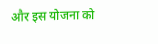और इस योजना को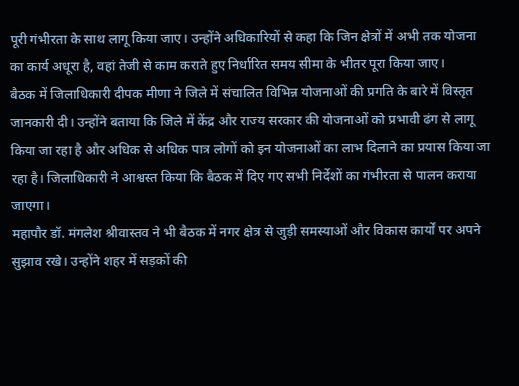पूरी गंभीरता के साथ लागू किया जाए। उन्होंने अधिकारियों से कहा कि जिन क्षेत्रों में अभी तक योजना का कार्य अधूरा है, वहां तेजी से काम कराते हुए निर्धारित समय सीमा के भीतर पूरा किया जाए।
बैठक में जिलाधिकारी दीपक मीणा ने जिले में संचालित विभिन्न योजनाओं की प्रगति के बारे में विस्तृत जानकारी दी। उन्होंने बताया कि जिले में केंद्र और राज्य सरकार की योजनाओं को प्रभावी ढंग से लागू किया जा रहा है और अधिक से अधिक पात्र लोगों को इन योजनाओं का लाभ दिलाने का प्रयास किया जा रहा है। जिलाधिकारी ने आश्वस्त किया कि बैठक में दिए गए सभी निर्देशों का गंभीरता से पालन कराया जाएगा।
महापौर डॉ. मंगलेश श्रीवास्तव ने भी बैठक में नगर क्षेत्र से जुड़ी समस्याओं और विकास कार्यों पर अपने सुझाव रखे। उन्होंने शहर में सड़कों की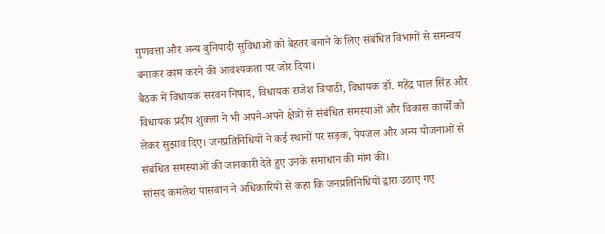गुणवत्ता और अन्य बुनियादी सुविधाओं को बेहतर बनाने के लिए संबंधित विभागों से समन्वय बनाकर काम करने की आवश्यकता पर जोर दिया।
बैठक में विधायक सरवन निषाद, विधायक राजेश त्रिपाठी, विधायक डॉ. महेंद्र पाल सिंह और विधायक प्रदीप शुक्ला ने भी अपने-अपने क्षेत्रों से संबंधित समस्याओं और विकास कार्यों को लेकर सुझाव दिए। जनप्रतिनिधियों ने कई स्थानों पर सड़क, पेयजल और अन्य योजनाओं से संबंधित समस्याओं की जानकारी देते हुए उनके समाधान की मांग की।
सांसद कमलेश पासवान ने अधिकारियों से कहा कि जनप्रतिनिधियों द्वारा उठाए गए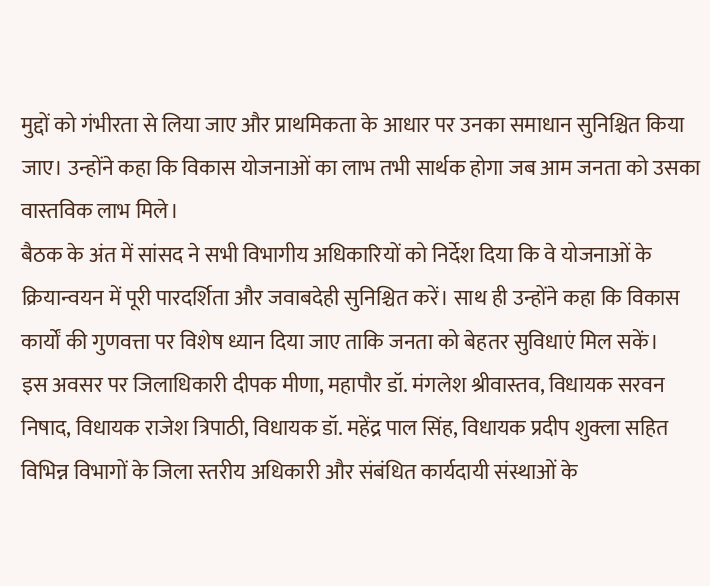मुद्दों को गंभीरता से लिया जाए और प्राथमिकता के आधार पर उनका समाधान सुनिश्चित किया जाए। उन्होंने कहा कि विकास योजनाओं का लाभ तभी सार्थक होगा जब आम जनता को उसका वास्तविक लाभ मिले।
बैठक के अंत में सांसद ने सभी विभागीय अधिकारियों को निर्देश दिया कि वे योजनाओं के क्रियान्वयन में पूरी पारदर्शिता और जवाबदेही सुनिश्चित करें। साथ ही उन्होंने कहा कि विकास कार्यों की गुणवत्ता पर विशेष ध्यान दिया जाए ताकि जनता को बेहतर सुविधाएं मिल सकें।
इस अवसर पर जिलाधिकारी दीपक मीणा, महापौर डॉ. मंगलेश श्रीवास्तव, विधायक सरवन निषाद, विधायक राजेश त्रिपाठी, विधायक डॉ. महेंद्र पाल सिंह, विधायक प्रदीप शुक्ला सहित विभिन्न विभागों के जिला स्तरीय अधिकारी और संबंधित कार्यदायी संस्थाओं के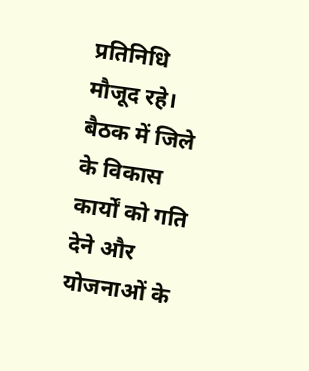प्रतिनिधि मौजूद रहे। बैठक में जिले के विकास कार्यों को गति देने और योजनाओं के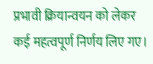प्रभावी क्रियान्वयन को लेकर कई महत्वपूर्ण निर्णय लिए गए।